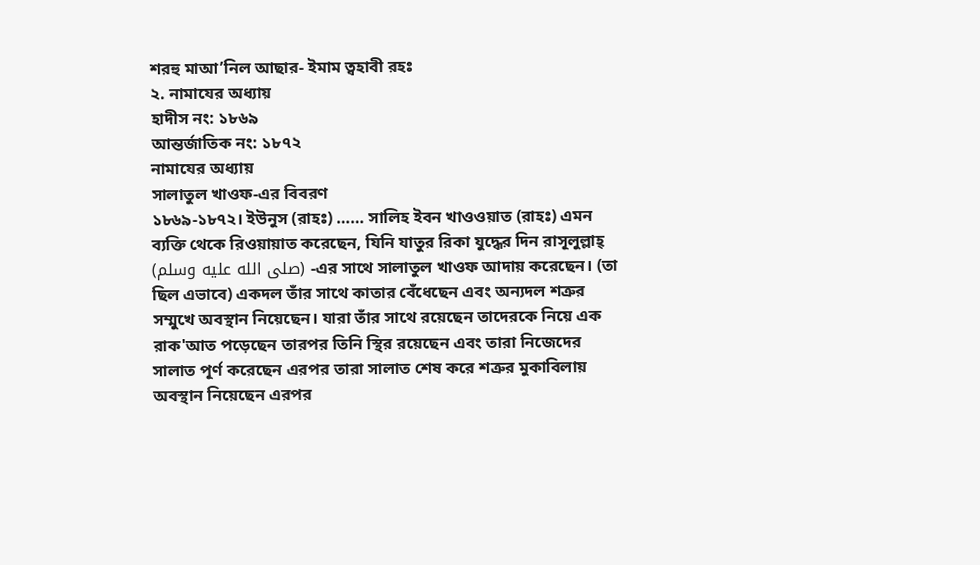শরহু মাআ’নিল আছার- ইমাম ত্বহাবী রহঃ
২. নামাযের অধ্যায়
হাদীস নং: ১৮৬৯
আন্তর্জাতিক নং: ১৮৭২
নামাযের অধ্যায়
সালাতুল খাওফ-এর বিবরণ
১৮৬৯-১৮৭২। ইউনুস (রাহঃ) …… সালিহ ইবন খাওওয়াত (রাহঃ) এমন ব্যক্তি থেকে রিওয়ায়াত করেছেন, যিনি যাতুর রিকা যুদ্ধের দিন রাসূলুল্লাহ্ (صلى الله عليه وسلم) -এর সাথে সালাতুল খাওফ আদায় করেছেন। (তা ছিল এভাবে) একদল তাঁর সাথে কাতার বেঁধেছেন এবং অন্যদল শত্রুর সম্মুখে অবস্থান নিয়েছেন। যারা তাঁর সাথে রয়েছেন তাদেরকে নিয়ে এক রাক'আত পড়েছেন তারপর তিনি স্থির রয়েছেন এবং তারা নিজেদের সালাত পূর্ণ করেছেন এরপর তারা সালাত শেষ করে শত্রুর মুকাবিলায় অবস্থান নিয়েছেন এরপর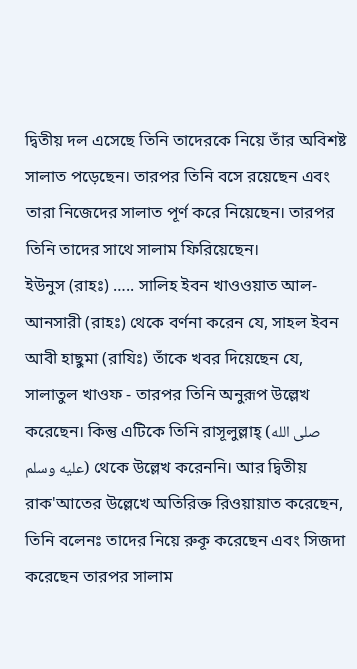দ্বিতীয় দল এসেছে তিনি তাদেরকে নিয়ে তাঁর অবিশষ্ট সালাত পড়েছেন। তারপর তিনি বসে রয়েছেন এবং তারা নিজেদের সালাত পূর্ণ করে নিয়েছেন। তারপর তিনি তাদের সাথে সালাম ফিরিয়েছেন।
ইউনুস (রাহঃ) ….. সালিহ ইবন খাওওয়াত আল-আনসারী (রাহঃ) থেকে বর্ণনা করেন যে, সাহল ইবন আবী হাছুমা (রাযিঃ) তাঁকে খবর দিয়েছেন যে, সালাতুল খাওফ - তারপর তিনি অনুরূপ উল্লেখ করেছেন। কিন্তু এটিকে তিনি রাসূলুল্লাহ্ (صلى الله عليه وسلم) থেকে উল্লেখ করেননি। আর দ্বিতীয় রাক'আতের উল্লেখে অতিরিক্ত রিওয়ায়াত করেছেন, তিনি বলেনঃ তাদের নিয়ে রুকূ করেছেন এবং সিজদা করেছেন তারপর সালাম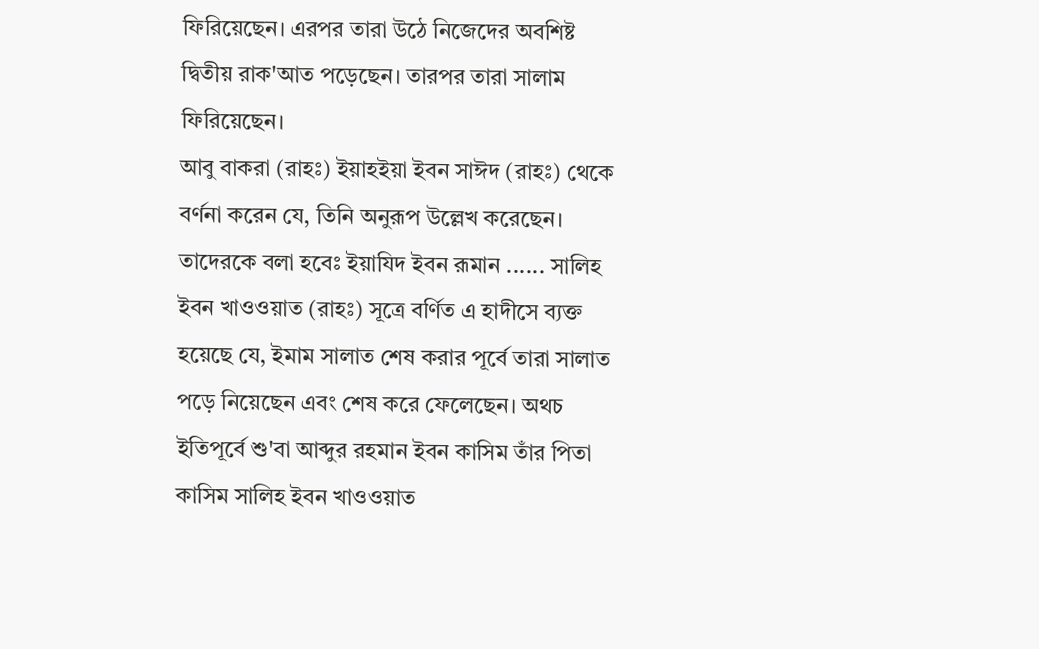ফিরিয়েছেন। এরপর তারা উঠে নিজেদের অবশিষ্ট দ্বিতীয় রাক'আত পড়েছেন। তারপর তারা সালাম ফিরিয়েছেন।
আবু বাকরা (রাহঃ) ইয়াহইয়া ইবন সাঈদ (রাহঃ) থেকে বর্ণনা করেন যে, তিনি অনুরূপ উল্লেখ করেছেন।
তাদেরকে বলা হবেঃ ইয়াযিদ ইবন রূমান ...... সালিহ ইবন খাওওয়াত (রাহঃ) সূত্রে বর্ণিত এ হাদীসে ব্যক্ত হয়েছে যে, ইমাম সালাত শেষ করার পূর্বে তারা সালাত পড়ে নিয়েছেন এবং শেষ করে ফেলেছেন। অথচ ইতিপূর্বে শু'বা আব্দুর রহমান ইবন কাসিম তাঁর পিতা কাসিম সালিহ ইবন খাওওয়াত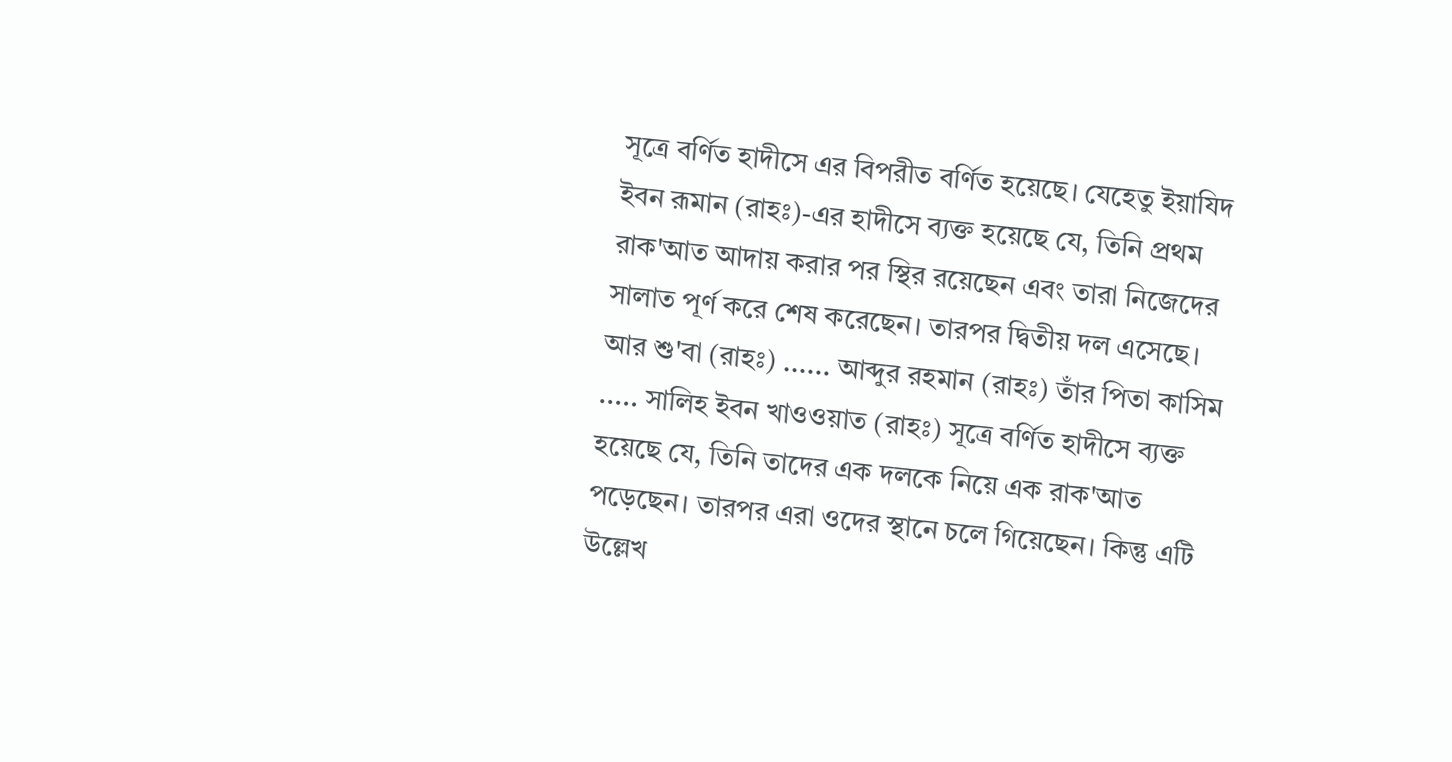সূত্রে বর্ণিত হাদীসে এর বিপরীত বর্ণিত হয়েছে। যেহেতু ইয়াযিদ ইবন রূমান (রাহঃ)-এর হাদীসে ব্যক্ত হয়েছে যে, তিনি প্রথম রাক'আত আদায় করার পর স্থির রয়েছেন এবং তারা নিজেদের সালাত পূর্ণ করে শেষ করেছেন। তারপর দ্বিতীয় দল এসেছে। আর শু'বা (রাহঃ) ...... আব্দুর রহমান (রাহঃ) তাঁর পিতা কাসিম ..... সালিহ ইবন খাওওয়াত (রাহঃ) সূত্রে বর্ণিত হাদীসে ব্যক্ত হয়েছে যে, তিনি তাদের এক দলকে নিয়ে এক রাক'আত পড়েছেন। তারপর এরা ওদের স্থানে চলে গিয়েছেন। কিন্তু এটি উল্লেখ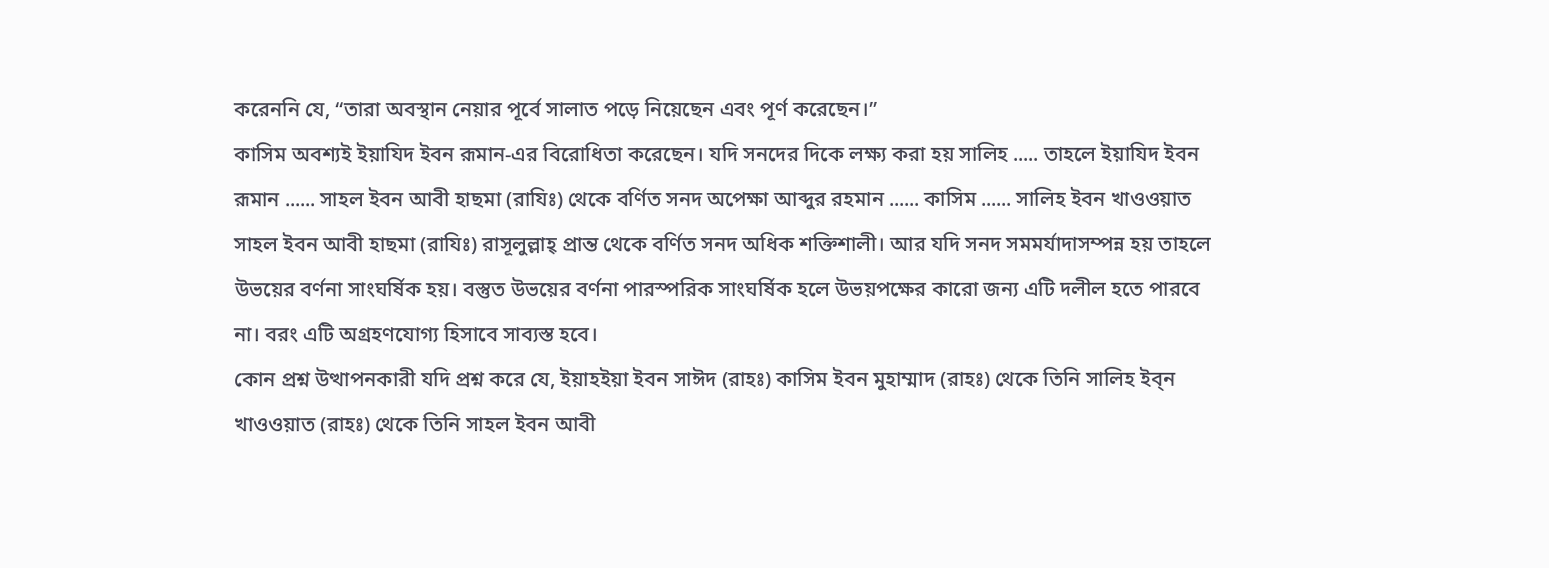করেননি যে, “তারা অবস্থান নেয়ার পূর্বে সালাত পড়ে নিয়েছেন এবং পূর্ণ করেছেন।”
কাসিম অবশ্যই ইয়াযিদ ইবন রূমান-এর বিরোধিতা করেছেন। যদি সনদের দিকে লক্ষ্য করা হয় সালিহ ..... তাহলে ইয়াযিদ ইবন রূমান ...... সাহল ইবন আবী হাছমা (রাযিঃ) থেকে বর্ণিত সনদ অপেক্ষা আব্দুর রহমান ...... কাসিম ...... সালিহ ইবন খাওওয়াত সাহল ইবন আবী হাছমা (রাযিঃ) রাসূলুল্লাহ্ প্রান্ত থেকে বর্ণিত সনদ অধিক শক্তিশালী। আর যদি সনদ সমমর্যাদাসম্পন্ন হয় তাহলে উভয়ের বর্ণনা সাংঘর্ষিক হয়। বস্তুত উভয়ের বর্ণনা পারস্পরিক সাংঘর্ষিক হলে উভয়পক্ষের কারো জন্য এটি দলীল হতে পারবে না। বরং এটি অগ্রহণযোগ্য হিসাবে সাব্যস্ত হবে।
কোন প্রশ্ন উত্থাপনকারী যদি প্রশ্ন করে যে, ইয়াহইয়া ইবন সাঈদ (রাহঃ) কাসিম ইবন মুহাম্মাদ (রাহঃ) থেকে তিনি সালিহ ইব্ন খাওওয়াত (রাহঃ) থেকে তিনি সাহল ইবন আবী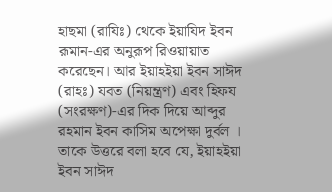হাছমা (রাযিঃ) থেকে ইয়াযিদ ইবন রূমান-এর অনুরূপ রিওয়ায়াত করেছেন। আর ইয়াহইয়া ইবন সাঈদ (রাহঃ) যবত (নিয়ন্ত্রণ) এবং হিফয (সংরক্ষণ)-এর দিক দিয়ে আব্দুর রহমান ইবন কাসিম অপেক্ষা দুর্বল ।
তাকে উত্তরে বলা হবে যে, ইয়াহইয়া ইবন সাঈদ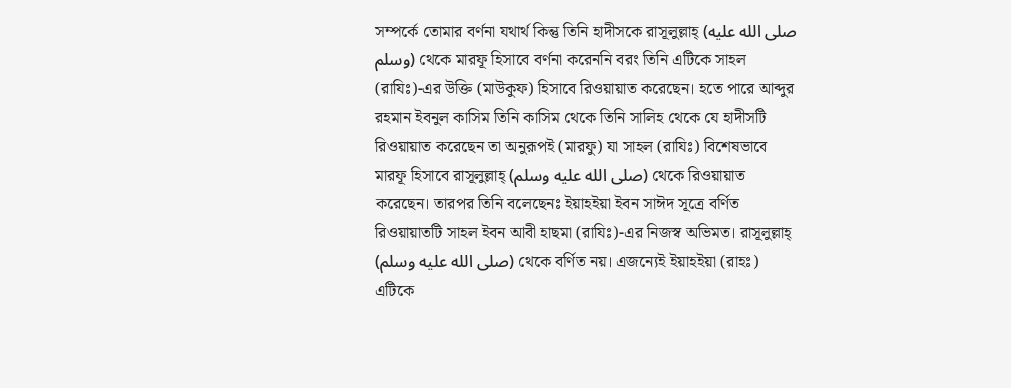সম্পর্কে তোমার বর্ণনা যথার্থ কিন্তু তিনি হাদীসকে রাসূলুল্লাহ্ (صلى الله عليه وسلم) থেকে মারফূ হিসাবে বর্ণনা করেননি বরং তিনি এটিকে সাহল (রাযিঃ)-এর উক্তি (মাউকুফ) হিসাবে রিওয়ায়াত করেছেন। হতে পারে আব্দুর রহমান ইবনুল কাসিম তিনি কাসিম থেকে তিনি সালিহ থেকে যে হাদীসটি রিওয়ায়াত করেছেন তা অনুরূপই (মারফু) যা সাহল (রাযিঃ) বিশেষভাবে মারফূ হিসাবে রাসূলুল্লাহ্ (صلى الله عليه وسلم) থেকে রিওয়ায়াত করেছেন। তারপর তিনি বলেছেনঃ ইয়াহইয়া ইবন সাঈদ সূত্রে বর্ণিত রিওয়ায়াতটি সাহল ইবন আবী হাছমা (রাযিঃ)-এর নিজস্ব অভিমত। রাসূলুল্লাহ্ (صلى الله عليه وسلم) থেকে বর্ণিত নয়। এজন্যেই ইয়াহইয়া (রাহঃ) এটিকে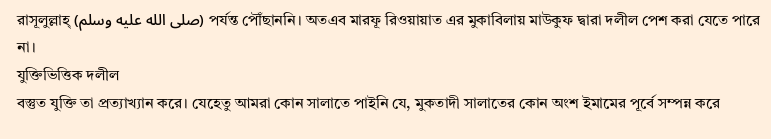রাসূলুল্লাহ্ (صلى الله عليه وسلم) পর্যন্ত পৌঁছাননি। অতএব মারফূ রিওয়ায়াত এর মুকাবিলায় মাউকুফ দ্বারা দলীল পেশ করা যেতে পারে না।
যুক্তিভিত্তিক দলীল
বস্তুত যুক্তি তা প্রত্যাখ্যান করে। যেহেতু আমরা কোন সালাতে পাইনি যে, মুকতাদী সালাতের কোন অংশ ইমামের পূর্বে সম্পন্ন করে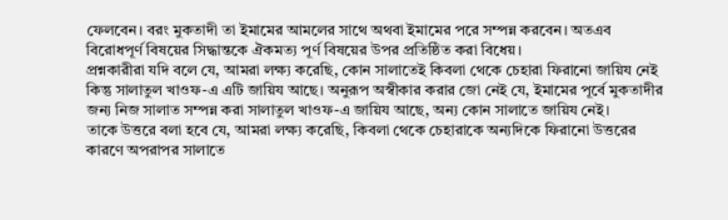ফেলবেন। বরং মুকতাদী তা ইমামের আমলের সাথে অথবা ইমামের পরে সম্পন্ন করবেন। অতএব বিরোধপূর্ণ বিষয়ের সিদ্ধান্তকে ঐকমত্য পূর্ণ বিষয়ের উপর প্রতিষ্ঠিত করা বিধেয়।
প্রশ্নকারীরা যদি বলে যে, আমরা লক্ষ্য করেছি, কোন সালাতেই কিবলা থেকে চেহারা ফিরানো জায়িয নেই কিন্তু সালাতুল খাওফ-এ এটি জায়িয আছে। অনুরূপ অস্বীকার করার জো নেই যে, ইমামের পূর্বে মুকতাদীর জন্য নিজ সালাত সম্পন্ন করা সালাতুল খাওফ-এ জায়িয আছে, অন্য কোন সালাতে জায়িয নেই।
তাকে উত্তরে বলা হবে যে, আমরা লক্ষ্য করেছি, কিবলা থেকে চেহারাকে অন্যদিকে ফিরানো উত্তরের কারণে অপরাপর সালাতে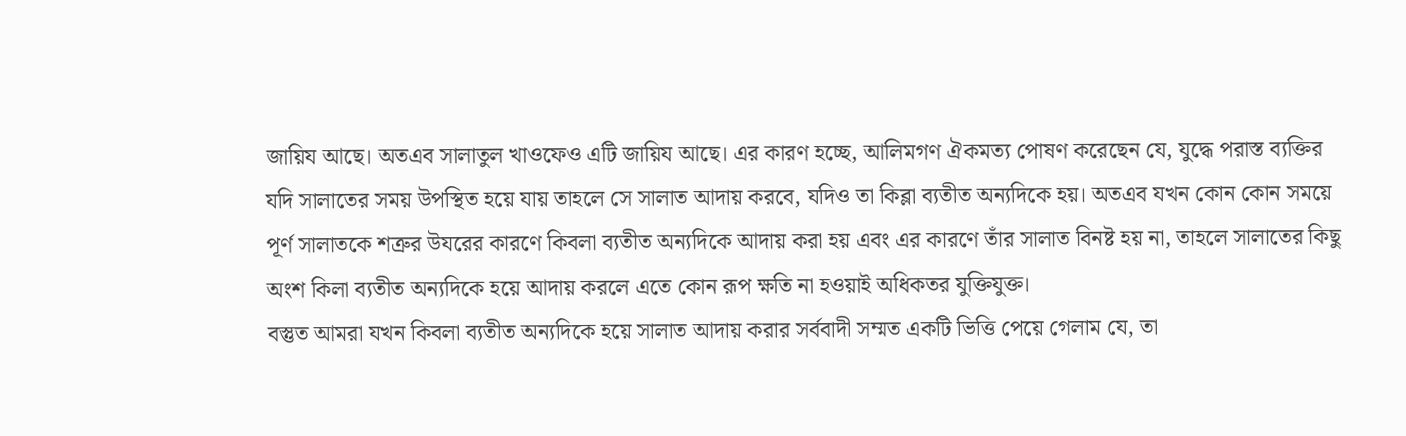জায়িয আছে। অতএব সালাতুল খাওফেও এটি জায়িয আছে। এর কারণ হচ্ছে, আলিমগণ ঐকমত্য পোষণ করেছেন যে, যুদ্ধে পরাস্ত ব্যক্তির যদি সালাতের সময় উপস্থিত হয়ে যায় তাহলে সে সালাত আদায় করবে, যদিও তা কিব্লা ব্যতীত অন্যদিকে হয়। অতএব যখন কোন কোন সময়ে পূর্ণ সালাতকে শত্রুর উযরের কারণে কিবলা ব্যতীত অন্যদিকে আদায় করা হয় এবং এর কারণে তাঁর সালাত বিনষ্ট হয় না, তাহলে সালাতের কিছু অংশ কিলা ব্যতীত অন্যদিকে হয়ে আদায় করলে এতে কোন রূপ ক্ষতি না হওয়াই অধিকতর যুক্তিযুক্ত।
বস্তুত আমরা যখন কিবলা ব্যতীত অন্যদিকে হয়ে সালাত আদায় করার সর্ববাদী সম্মত একটি ভিত্তি পেয়ে গেলাম যে, তা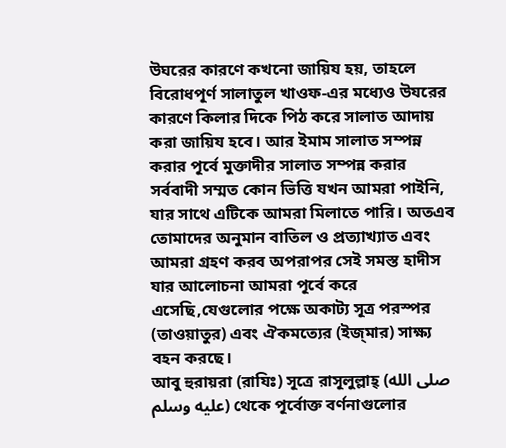উঘরের কারণে কখনো জায়িয হয়, তাহলে বিরোধপূর্ণ সালাতুল খাওফ-এর মধ্যেও উযরের কারণে কিলার দিকে পিঠ করে সালাত আদায় করা জায়িয হবে। আর ইমাম সালাত সম্পন্ন করার পূর্বে মুক্তাদীর সালাত সম্পন্ন করার সর্ববাদী সম্মত কোন ভিত্তি যখন আমরা পাইনি, যার সাথে এটিকে আমরা মিলাতে পারি। অতএব তোমাদের অনুমান বাতিল ও প্রত্যাখ্যাত এবং আমরা গ্রহণ করব অপরাপর সেই সমস্ত হাদীস যার আলোচনা আমরা পূর্বে করে এসেছি,যেগুলোর পক্ষে অকাট্য সূত্র পরস্পর (তাওয়াতুর) এবং ঐকমত্যের (ইজ্মার) সাক্ষ্য বহন করছে।
আবু হুরায়রা (রাযিঃ) সূত্রে রাসূলুল্লাহ্ (صلى الله عليه وسلم) থেকে পূর্বোক্ত বর্ণনাগুলোর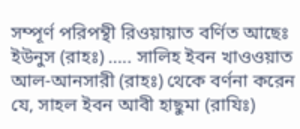সম্পূর্ণ পরিপন্থী রিওয়ায়াত বর্ণিত আছেঃ
ইউনুস (রাহঃ) ….. সালিহ ইবন খাওওয়াত আল-আনসারী (রাহঃ) থেকে বর্ণনা করেন যে, সাহল ইবন আবী হাছুমা (রাযিঃ)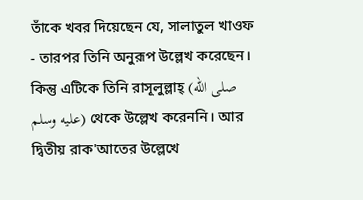তাঁকে খবর দিয়েছেন যে, সালাতুল খাওফ - তারপর তিনি অনুরূপ উল্লেখ করেছেন। কিন্তু এটিকে তিনি রাসূলুল্লাহ্ (صلى الله عليه وسلم) থেকে উল্লেখ করেননি। আর দ্বিতীয় রাক'আতের উল্লেখে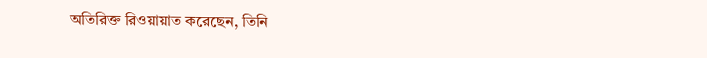অতিরিক্ত রিওয়ায়াত করেছেন, তিনি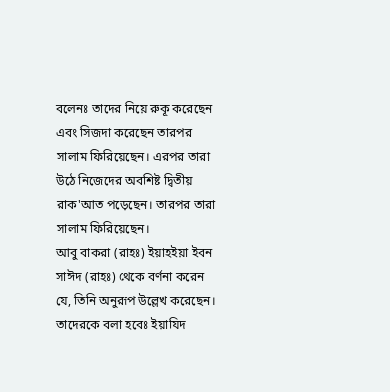বলেনঃ তাদের নিয়ে রুকূ করেছেন এবং সিজদা করেছেন তারপর সালাম ফিরিয়েছেন। এরপর তারা উঠে নিজেদের অবশিষ্ট দ্বিতীয় রাক'আত পড়েছেন। তারপর তারা সালাম ফিরিয়েছেন।
আবু বাকরা (রাহঃ) ইয়াহইয়া ইবন সাঈদ (রাহঃ) থেকে বর্ণনা করেন যে, তিনি অনুরূপ উল্লেখ করেছেন।
তাদেরকে বলা হবেঃ ইয়াযিদ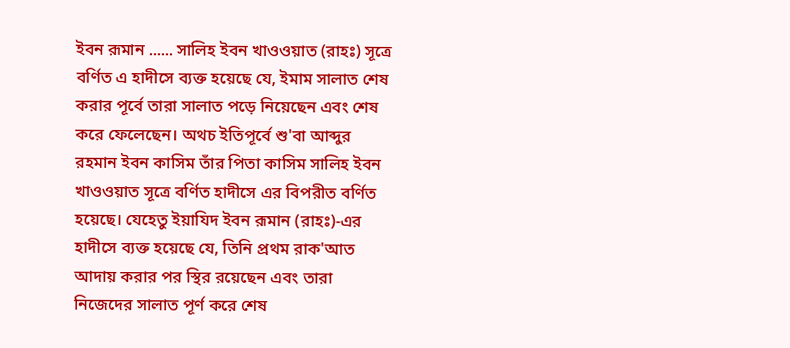ইবন রূমান ...... সালিহ ইবন খাওওয়াত (রাহঃ) সূত্রে বর্ণিত এ হাদীসে ব্যক্ত হয়েছে যে, ইমাম সালাত শেষ করার পূর্বে তারা সালাত পড়ে নিয়েছেন এবং শেষ করে ফেলেছেন। অথচ ইতিপূর্বে শু'বা আব্দুর রহমান ইবন কাসিম তাঁর পিতা কাসিম সালিহ ইবন খাওওয়াত সূত্রে বর্ণিত হাদীসে এর বিপরীত বর্ণিত হয়েছে। যেহেতু ইয়াযিদ ইবন রূমান (রাহঃ)-এর হাদীসে ব্যক্ত হয়েছে যে, তিনি প্রথম রাক'আত আদায় করার পর স্থির রয়েছেন এবং তারা নিজেদের সালাত পূর্ণ করে শেষ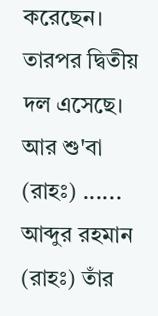করেছেন। তারপর দ্বিতীয় দল এসেছে। আর শু'বা (রাহঃ) ...... আব্দুর রহমান (রাহঃ) তাঁর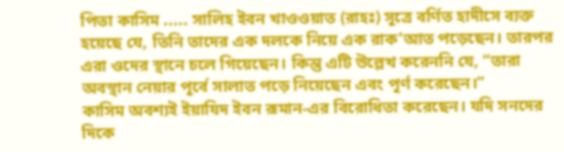পিতা কাসিম ..... সালিহ ইবন খাওওয়াত (রাহঃ) সূত্রে বর্ণিত হাদীসে ব্যক্ত হয়েছে যে, তিনি তাদের এক দলকে নিয়ে এক রাক'আত পড়েছেন। তারপর এরা ওদের স্থানে চলে গিয়েছেন। কিন্তু এটি উল্লেখ করেননি যে, “তারা অবস্থান নেয়ার পূর্বে সালাত পড়ে নিয়েছেন এবং পূর্ণ করেছেন।”
কাসিম অবশ্যই ইয়াযিদ ইবন রূমান-এর বিরোধিতা করেছেন। যদি সনদের দিকে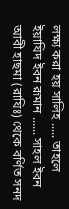লক্ষ্য করা হয় সালিহ ..... তাহলে ইয়াযিদ ইবন রূমান ...... সাহল ইবন আবী হাছমা (রাযিঃ) থেকে বর্ণিত সনদ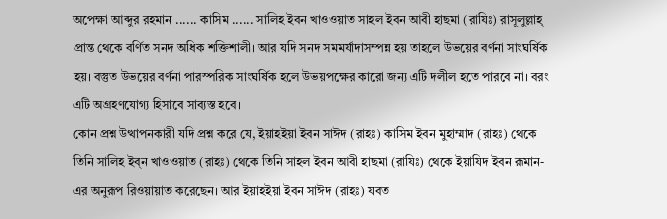অপেক্ষা আব্দুর রহমান ...... কাসিম ...... সালিহ ইবন খাওওয়াত সাহল ইবন আবী হাছমা (রাযিঃ) রাসূলুল্লাহ্ প্রান্ত থেকে বর্ণিত সনদ অধিক শক্তিশালী। আর যদি সনদ সমমর্যাদাসম্পন্ন হয় তাহলে উভয়ের বর্ণনা সাংঘর্ষিক হয়। বস্তুত উভয়ের বর্ণনা পারস্পরিক সাংঘর্ষিক হলে উভয়পক্ষের কারো জন্য এটি দলীল হতে পারবে না। বরং এটি অগ্রহণযোগ্য হিসাবে সাব্যস্ত হবে।
কোন প্রশ্ন উত্থাপনকারী যদি প্রশ্ন করে যে, ইয়াহইয়া ইবন সাঈদ (রাহঃ) কাসিম ইবন মুহাম্মাদ (রাহঃ) থেকে তিনি সালিহ ইব্ন খাওওয়াত (রাহঃ) থেকে তিনি সাহল ইবন আবী হাছমা (রাযিঃ) থেকে ইয়াযিদ ইবন রূমান-এর অনুরূপ রিওয়ায়াত করেছেন। আর ইয়াহইয়া ইবন সাঈদ (রাহঃ) যবত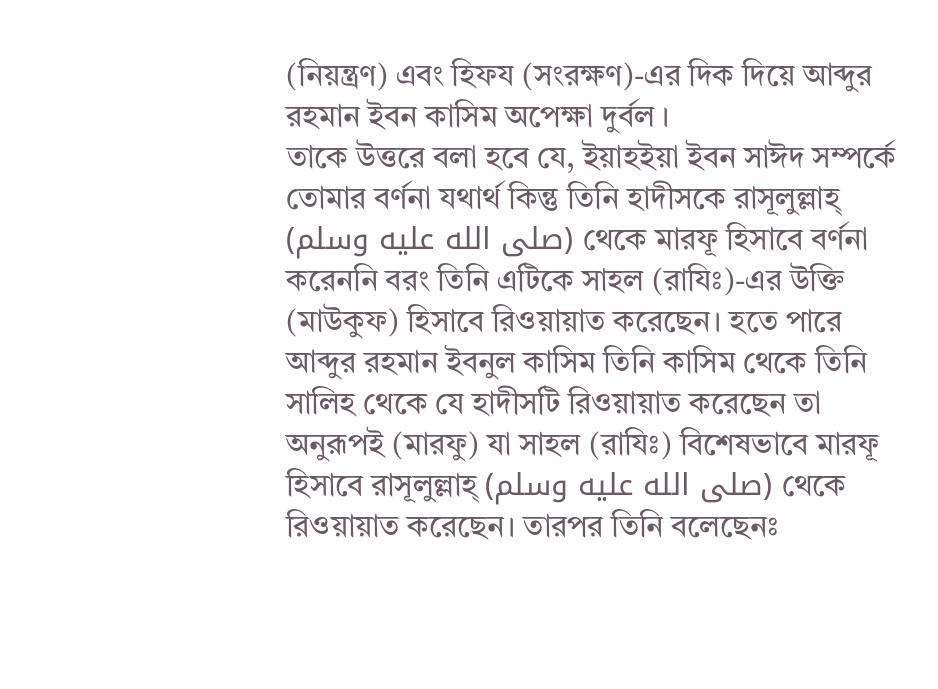(নিয়ন্ত্রণ) এবং হিফয (সংরক্ষণ)-এর দিক দিয়ে আব্দুর রহমান ইবন কাসিম অপেক্ষা দুর্বল ।
তাকে উত্তরে বলা হবে যে, ইয়াহইয়া ইবন সাঈদ সম্পর্কে তোমার বর্ণনা যথার্থ কিন্তু তিনি হাদীসকে রাসূলুল্লাহ্ (صلى الله عليه وسلم) থেকে মারফূ হিসাবে বর্ণনা করেননি বরং তিনি এটিকে সাহল (রাযিঃ)-এর উক্তি (মাউকুফ) হিসাবে রিওয়ায়াত করেছেন। হতে পারে আব্দুর রহমান ইবনুল কাসিম তিনি কাসিম থেকে তিনি সালিহ থেকে যে হাদীসটি রিওয়ায়াত করেছেন তা অনুরূপই (মারফু) যা সাহল (রাযিঃ) বিশেষভাবে মারফূ হিসাবে রাসূলুল্লাহ্ (صلى الله عليه وسلم) থেকে রিওয়ায়াত করেছেন। তারপর তিনি বলেছেনঃ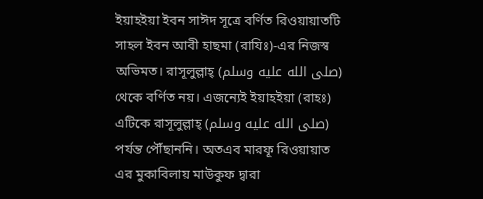ইয়াহইয়া ইবন সাঈদ সূত্রে বর্ণিত রিওয়ায়াতটি সাহল ইবন আবী হাছমা (রাযিঃ)-এর নিজস্ব অভিমত। রাসূলুল্লাহ্ (صلى الله عليه وسلم) থেকে বর্ণিত নয়। এজন্যেই ইয়াহইয়া (রাহঃ) এটিকে রাসূলুল্লাহ্ (صلى الله عليه وسلم) পর্যন্ত পৌঁছাননি। অতএব মারফূ রিওয়ায়াত এর মুকাবিলায় মাউকুফ দ্বারা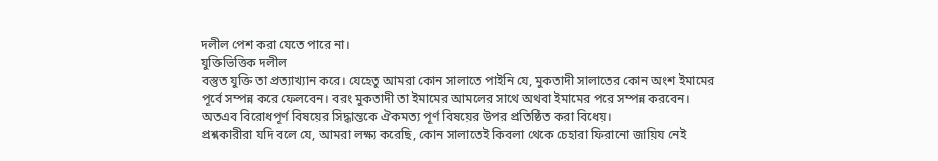দলীল পেশ করা যেতে পারে না।
যুক্তিভিত্তিক দলীল
বস্তুত যুক্তি তা প্রত্যাখ্যান করে। যেহেতু আমরা কোন সালাতে পাইনি যে, মুকতাদী সালাতের কোন অংশ ইমামের পূর্বে সম্পন্ন করে ফেলবেন। বরং মুকতাদী তা ইমামের আমলের সাথে অথবা ইমামের পরে সম্পন্ন করবেন। অতএব বিরোধপূর্ণ বিষয়ের সিদ্ধান্তকে ঐকমত্য পূর্ণ বিষয়ের উপর প্রতিষ্ঠিত করা বিধেয়।
প্রশ্নকারীরা যদি বলে যে, আমরা লক্ষ্য করেছি, কোন সালাতেই কিবলা থেকে চেহারা ফিরানো জায়িয নেই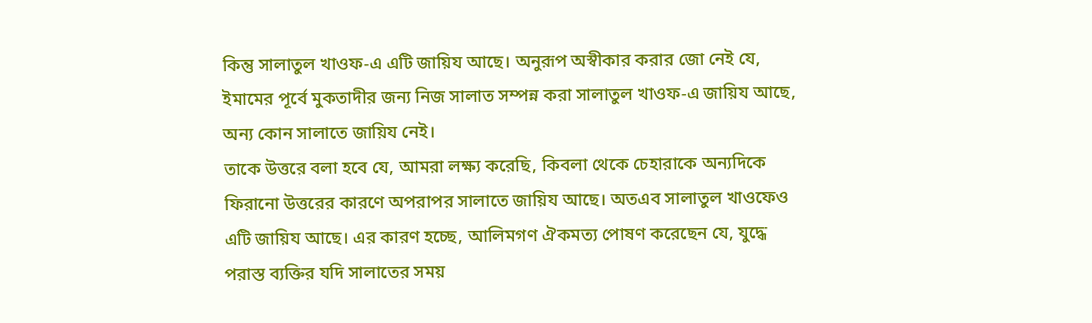কিন্তু সালাতুল খাওফ-এ এটি জায়িয আছে। অনুরূপ অস্বীকার করার জো নেই যে, ইমামের পূর্বে মুকতাদীর জন্য নিজ সালাত সম্পন্ন করা সালাতুল খাওফ-এ জায়িয আছে, অন্য কোন সালাতে জায়িয নেই।
তাকে উত্তরে বলা হবে যে, আমরা লক্ষ্য করেছি, কিবলা থেকে চেহারাকে অন্যদিকে ফিরানো উত্তরের কারণে অপরাপর সালাতে জায়িয আছে। অতএব সালাতুল খাওফেও এটি জায়িয আছে। এর কারণ হচ্ছে, আলিমগণ ঐকমত্য পোষণ করেছেন যে, যুদ্ধে পরাস্ত ব্যক্তির যদি সালাতের সময়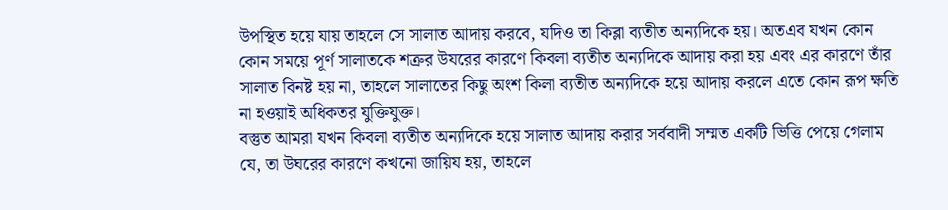উপস্থিত হয়ে যায় তাহলে সে সালাত আদায় করবে, যদিও তা কিব্লা ব্যতীত অন্যদিকে হয়। অতএব যখন কোন কোন সময়ে পূর্ণ সালাতকে শত্রুর উযরের কারণে কিবলা ব্যতীত অন্যদিকে আদায় করা হয় এবং এর কারণে তাঁর সালাত বিনষ্ট হয় না, তাহলে সালাতের কিছু অংশ কিলা ব্যতীত অন্যদিকে হয়ে আদায় করলে এতে কোন রূপ ক্ষতি না হওয়াই অধিকতর যুক্তিযুক্ত।
বস্তুত আমরা যখন কিবলা ব্যতীত অন্যদিকে হয়ে সালাত আদায় করার সর্ববাদী সম্মত একটি ভিত্তি পেয়ে গেলাম যে, তা উঘরের কারণে কখনো জায়িয হয়, তাহলে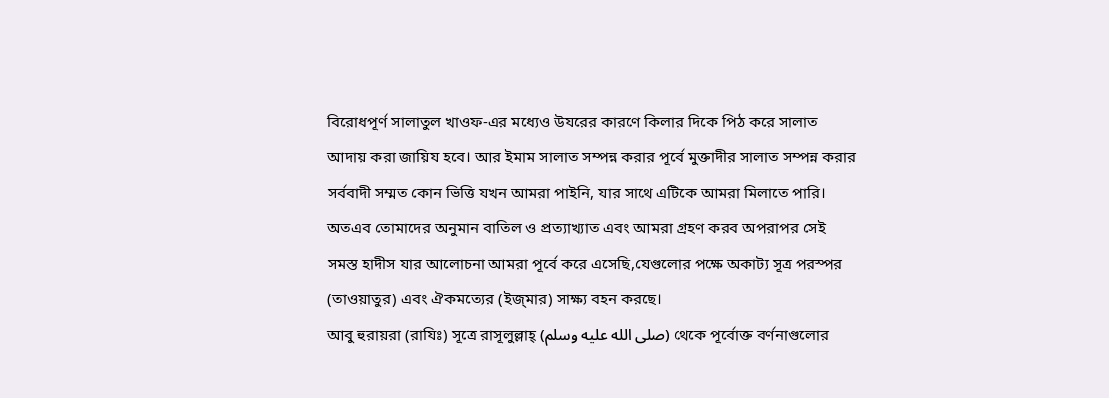বিরোধপূর্ণ সালাতুল খাওফ-এর মধ্যেও উযরের কারণে কিলার দিকে পিঠ করে সালাত আদায় করা জায়িয হবে। আর ইমাম সালাত সম্পন্ন করার পূর্বে মুক্তাদীর সালাত সম্পন্ন করার সর্ববাদী সম্মত কোন ভিত্তি যখন আমরা পাইনি, যার সাথে এটিকে আমরা মিলাতে পারি। অতএব তোমাদের অনুমান বাতিল ও প্রত্যাখ্যাত এবং আমরা গ্রহণ করব অপরাপর সেই সমস্ত হাদীস যার আলোচনা আমরা পূর্বে করে এসেছি,যেগুলোর পক্ষে অকাট্য সূত্র পরস্পর (তাওয়াতুর) এবং ঐকমত্যের (ইজ্মার) সাক্ষ্য বহন করছে।
আবু হুরায়রা (রাযিঃ) সূত্রে রাসূলুল্লাহ্ (صلى الله عليه وسلم) থেকে পূর্বোক্ত বর্ণনাগুলোর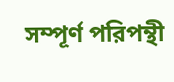সম্পূর্ণ পরিপন্থী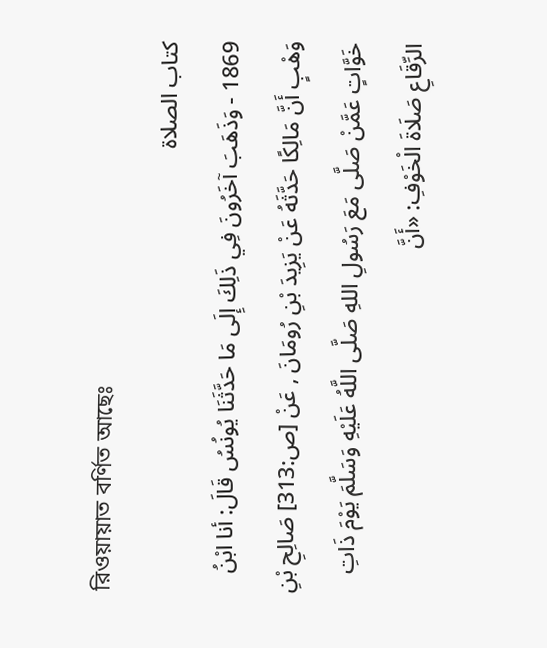রিওয়ায়াত বর্ণিত আছেঃ
كتاب الصلاة
1869 - وَذَهَبَ آخَرُونَ فِي ذَلِكَ إِلَى مَا حَدَّثَنَا يُونُسُ قَالَ: أنا ابْنُ وَهْبٍ أَنَّ مَالِكًا حَدَّثَهُ عَنْ يَزِيدَ بْنِ رُومَانَ , عَنْ [ص:313] صَالِحِ بْنِ خَوَّاتٍ عَمَّنْ صَلَّى مَعَ رَسُولِ اللهِ صَلَّى اللَّهُ عَلَيْهِ وَسَلَّمَ يَوْمَ ذَاتِ الرِّقَاعِ صَلَاةَ الْخَوْفِ: «أَنَّ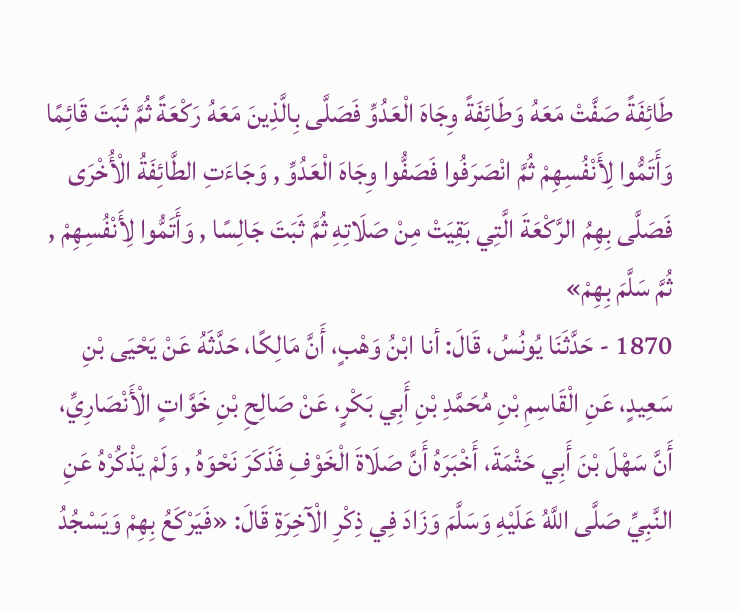طَائِفَةً صَفَّتْ مَعَهُ وَطَائِفَةً وِجَاهَ الْعَدُوِّ فَصَلَّى بِالَّذِينَ مَعَهُ رَكْعَةً ثُمَّ ثَبَتَ قَائِمًا وَأَتَمُّوا لِأَنْفُسِهِمْ ثُمَّ انْصَرَفُوا فَصَفُّوا وِجَاهَ الْعَدُوِّ , وَجَاءَتِ الطَّائِفَةُ الْأُخْرَى فَصَلَّى بِهِمُ الرَّكْعَةَ الَّتِي بَقِيَتْ مِنْ صَلَاتِهِ ثُمَّ ثَبَتَ جَالِسًا , وَأَتَمُّوا لِأَنْفُسِهِمْ , ثُمَّ سَلَّمَ بِهِمْ»
1870 - حَدَّثَنَا يُونُسُ، قَالَ: أنا ابْنُ وَهْبٍ، أَنَّ مَالِكًا، حَدَّثَهُ عَنْ يَحْيَى بْنِ سَعِيدٍ، عَنِ الْقَاسِمِ بْنِ مُحَمَّدِ بْنِ أَبِي بَكْرٍ، عَنْ صَالِحِ بْنِ خَوَّاتٍ الْأَنْصَارِيِّ، أَنَّ سَهْلَ بْنَ أَبِي حَثْمَةَ، أَخْبَرَهُ أَنَّ صَلَاةَ الْخَوْفِ فَذَكَرَ نَحْوَهُ , وَلَمْ يَذْكُرْهُ عَنِ النَّبِيِّ صَلَّى اللَّهُ عَلَيْهِ وَسَلَّمَ وَزَادَ فِي ذِكْرِ الْآخِرَةِ قَالَ: «فَيَرْكَعُ بِهِمْ وَيَسْجُدُ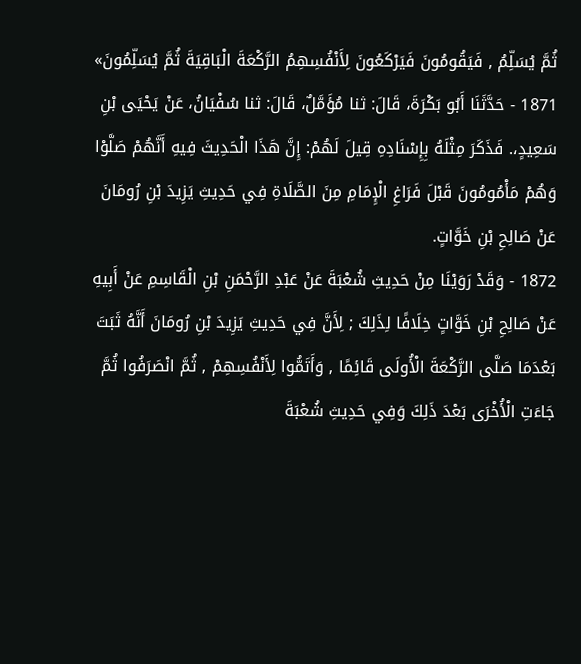ثُمَّ يُسَلِّمُ , فَيَقُومُونَ فَيَرْكَعُونَ لِأَنْفُسِهِمُ الرَّكْعَةَ الْبَاقِيَةَ ثُمَّ يُسَلِّمُونَ»
1871 - حَدَّثَنَا أَبُو بَكْرَةَ، قَالَ: ثنا مُؤَمَّلٌ، قَالَ: ثنا سُفْيَانُ، عَنْ يَحْيَى بْنِ سَعِيدٍ،. فَذَكَرَ مِثْلَهُ بِإِسْنَادِهِ قِيلَ لَهُمْ: إِنَّ هَذَا الْحَدِيثَ فِيهِ أَنَّهُمْ صَلَّوْا وَهُمْ مَأْمُومُونَ قَبْلَ فَرَاغِ الْإِمَامِ مِنَ الصَّلَاةِ فِي حَدِيثِ يَزِيدَ بْنِ رُومَانَ عَنْ صَالِحِ بْنِ خَوَّاتٍ.
1872 - وَقَدْ رَوَيْنَا مِنْ حَدِيثِ شُعْبَةَ عَنْ عَبْدِ الرَّحْمَنِ بْنِ الْقَاسِمِ عَنْ أَبِيهِ عَنْ صَالِحِ بْنِ خَوَّاتٍ خِلَافًا لِذَلِكَ ; لِأَنَّ فِي حَدِيثِ يَزِيدَ بْنِ رُومَانَ أَنَّهُ ثَبَتَ بَعْدَمَا صَلَّى الرَّكْعَةَ الْأُولَى قَائِمًا , وَأَتَمُّوا لِأَنْفُسِهِمْ , ثُمَّ انْصَرَفُوا ثُمَّ جَاءَتِ الْأُخْرَى بَعْدَ ذَلِكَ وَفِي حَدِيثِ شُعْبَةَ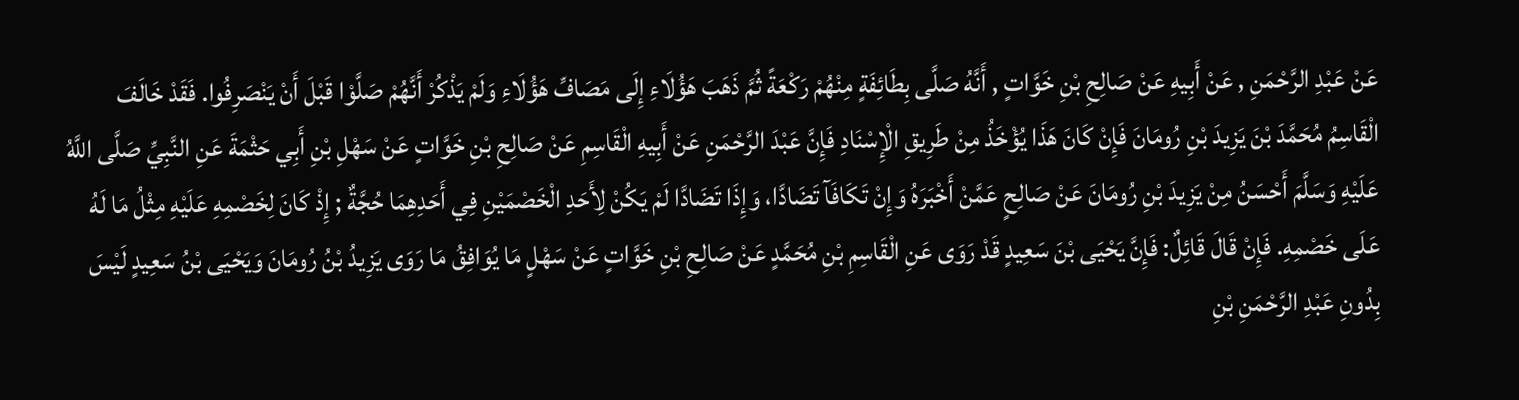عَنْ عَبْدِ الرَّحْمَنِ , عَنْ أَبِيهِ عَنْ صَالِحِ بْنِ خَوَّاتٍ , أَنَّهُ صَلَّى بِطَائِفَةٍ مِنْهُمْ رَكْعَةً ثُمَّ ذَهَبَ هَؤُلَاءِ إِلَى مَصَافِّ هَؤُلَاءِ وَلَمْ يَذْكُرْ أَنَّهُمْ صَلَّوْا قَبْلَ أَنْ يَنْصَرِفُوا. فَقَدْ خَالَفَ الْقَاسِمُ مُحَمَّدَ بْنَ يَزِيدَ بْنِ رُومَانَ فَإِنْ كَانَ هَذَا يُؤْخَذُ مِنْ طَرِيقِ الْإِسْنَادِ فَإِنَّ عَبْدَ الرَّحْمَنِ عَنْ أَبِيهِ الْقَاسِمِ عَنْ صَالِحِ بْنِ خَوَّاتٍ عَنْ سَهْلِ بْنِ أَبِي حَثْمَةَ عَنِ النَّبِيِّ صَلَّى اللَّهُ عَلَيْهِ وَسَلَّمَ أَحْسَنُ مِنْ يَزِيدَ بْنِ رُومَانَ عَنْ صَالِحٍ عَمَّنْ أَخْبَرَهُ وَإِنْ تَكَافَآ تَضَادَّا، وَإِذَا تَضَادَّا لَمْ يَكُنْ لِأَحَدِ الْخَصْمَيْنِ فِي أَحَدِهِمَا حُجَّةٌ ; إِذْ كَانَ لِخَصْمِهِ عَلَيْهِ مِثْلُ مَا لَهُ عَلَى خَصْمِهِ. فَإِنْ قَالَ قَائِلٌ: فَإِنَّ يَحْيَى بْنَ سَعِيدٍ قَدْ رَوَى عَنِ الْقَاسِمِ بْنِ مُحَمَّدٍ عَنْ صَالِحِ بْنِ خَوَّاتٍ عَنْ سَهْلٍ مَا يُوَافِقُ مَا رَوَى يَزِيدُ بْنُ رُومَانَ وَيَحْيَى بْنُ سَعِيدٍ لَيْسَ بِدُونِ عَبْدِ الرَّحْمَنِ بْنِ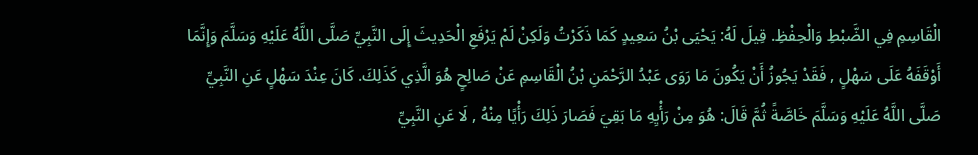الْقَاسِمِ فِي الضَّبْطِ وَالْحِفْظِ. قِيلَ لَهُ: يَحْيَى بْنُ سَعِيدٍ كَمَا ذَكَرْتُ وَلَكِنْ لَمْ يَرْفَعِ الْحَدِيثَ إِلَى النَّبِيِّ صَلَّى اللَّهُ عَلَيْهِ وَسَلَّمَ وَإِنَّمَا أَوْقَفَهُ عَلَى سَهْلٍ , فَقَدْ يَجُوزُ أَنْ يَكُونَ مَا رَوَى عَبْدُ الرَّحْمَنِ بْنُ الْقَاسِمِ عَنْ صَالِحٍ هُوَ الَّذِي كَذَلِكَ. كَانَ عِنْدَ سَهْلٍ عَنِ النَّبِيِّ صَلَّى اللَّهُ عَلَيْهِ وَسَلَّمَ خَاصَّةً ثُمَّ قَالَ: هُوَ مِنْ رَأْيِهِ مَا بَقِيَ فَصَارَ ذَلِكَ رَأْيًا مِنْهُ , لَا عَنِ النَّبِيِّ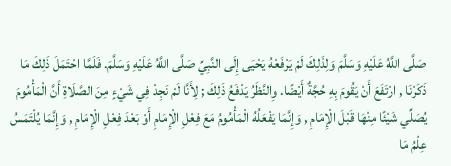صَلَّى اللَّهُ عَلَيْهِ وَسَلَّمَ وَلِذَلِكَ لَمْ يَرْفَعْهُ يَحْيَى إِلَى النَّبِيِّ صَلَّى اللَّهُ عَلَيْهِ وَسَلَّمَ. فَلَمَّا احْتَمَلَ ذَلِكَ مَا ذَكَرْنَا , ارْتَفَعَ أَنْ يَقُومَ بِهِ حُجَّةٌ أَيْضًا. وِالنَّظَرُ يَدْفَعُ ذَلِكَ ; لِأَنَّا لَمْ نَجِدْ فِي شَيْءٍ مِنَ الصَّلَاةِ أَنَّ الْمَأْمُومَ يُصَلِّي شَيْئًا مِنْهَا قَبْلَ الْإِمَامِ , وَإِنَّمَا يَفْعَلُهُ الْمَأْمُومُ مَعَ فِعْلِ الْإِمَامِ أَوْ بَعْدَ فِعْلِ الْإِمَامِ , وَإِنَّمَا يُلْتَمَسُ عِلْمُ مَا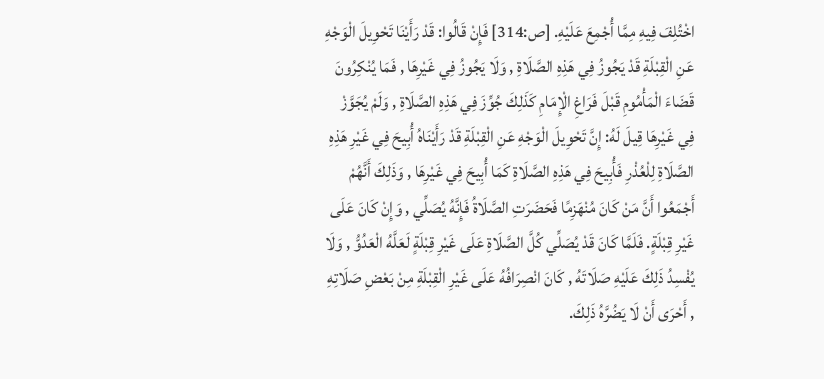اخْتُلِفَ فِيهِ مِمَّا أُجْمِعَ عَلَيْهِ. [ص:314] فَإِنْ قَالُوا: قَدْ رَأَيْنَا تَحْوِيلَ الْوَجْهِ عَنِ الْقِبْلَةِ قَدْ يَجُوزُ فِي هَذِهِ الصَّلَاةِ , وَلَا يَجُوزُ فِي غَيْرِهَا , فَمَا يُنْكِرُونَ قَضَاءَ الْمَأْمُومِ قَبْلَ فَرَاغِ الْإِمَامِ كَذَلِكَ جُوِّزَ فِي هَذِهِ الصَّلَاةِ , وَلَمْ يُجَوَّزْ فِي غَيْرِهَا قِيلَ لَهُ: إِنَّ تَحْوِيلَ الْوَجْهِ عَنِ الْقِبْلَةِ قَدْ رَأَيْنَاهُ أُبِيحَ فِي غَيْرِ هَذِهِ الصَّلَاةِ لِلْعُذْرِ فَأُبِيحَ فِي هَذِهِ الصَّلَاةِ كَمَا أُبِيحَ فِي غَيْرِهَا , وَذَلِكَ أَنَّهُمْ أَجْمَعُوا أَنَّ مَنْ كَانَ مُنْهَزِمًا فَحَضَرَتِ الصَّلَاةُ فَإِنَّهُ يُصَلِّي , وَإِنْ كَانَ عَلَى غَيْرِ قِبْلَةٍ. فَلَمَّا كَانَ قَدْ يُصَلِّي كُلَّ الصَّلَاةِ عَلَى غَيْرِ قِبْلَةٍ لَعَلَّهُ الْعَدُوُّ , وَلَا يُفْسِدُ ذَلِكَ عَلَيْهِ صَلَاتَهُ , كَانَ انْصِرَافُهُ عَلَى غَيْرِ الْقِبْلَةِ مِنْ بَعْضِ صَلَاتِهِ , أَحْرَى أَنْ لَا يَضُرَّهُ ذَلِكَ.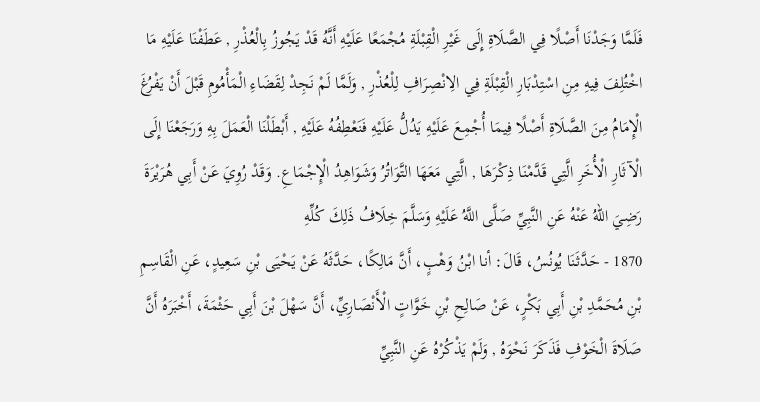فَلَمَّا وَجَدْنَا أَصْلًا فِي الصَّلَاةِ إِلَى غَيْرِ الْقِبْلَةِ مُجْمَعًا عَلَيْهِ أَنَّهُ قَدْ يَجُوزُ بِالْعُذْرِ , عَطَفْنَا عَلَيْهِ مَا اخْتُلِفَ فِيهِ مِنِ اسْتِدْبَارِ الْقِبْلَةِ فِي الِانْصِرَافِ لِلْعُذْرِ , وَلَمَّا لَمْ نَجِدْ لِقَضَاءِ الْمَأْمُومِ قَبْلَ أَنْ يَفْرُغَ الْإِمَامُ مِنَ الصَّلَاةِ أَصْلًا فِيمَا أُجْمِعَ عَلَيْهِ يَدُلُّ عَلَيْهِ فَنَعْطِفُهُ عَلَيْهِ , أَبْطَلْنَا الْعَمَلَ بِهِ وَرَجَعْنَا إِلَى الْآثَارِ الْأُخَرِ الَّتِي قَدَّمْنَا ذِكْرَهَا , الَّتِي مَعَهَا التَّوَاتُرُ وَشَوَاهِدُ الْإِجْمَاعِ. وَقَدْ رُوِيَ عَنْ أَبِي هُرَيْرَةَ رَضِيَ اللهُ عَنْهُ عَنِ النَّبِيِّ صَلَّى اللَّهُ عَلَيْهِ وَسَلَّمَ خِلَافُ ذَلِكَ كُلِّهِ
1870 - حَدَّثَنَا يُونُسُ، قَالَ: أنا ابْنُ وَهْبٍ، أَنَّ مَالِكًا، حَدَّثَهُ عَنْ يَحْيَى بْنِ سَعِيدٍ، عَنِ الْقَاسِمِ بْنِ مُحَمَّدِ بْنِ أَبِي بَكْرٍ، عَنْ صَالِحِ بْنِ خَوَّاتٍ الْأَنْصَارِيِّ، أَنَّ سَهْلَ بْنَ أَبِي حَثْمَةَ، أَخْبَرَهُ أَنَّ صَلَاةَ الْخَوْفِ فَذَكَرَ نَحْوَهُ , وَلَمْ يَذْكُرْهُ عَنِ النَّبِيِّ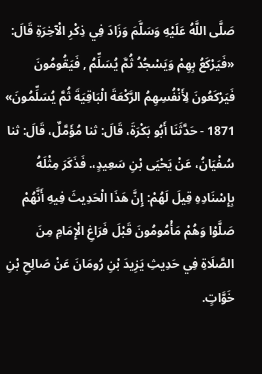صَلَّى اللَّهُ عَلَيْهِ وَسَلَّمَ وَزَادَ فِي ذِكْرِ الْآخِرَةِ قَالَ: «فَيَرْكَعُ بِهِمْ وَيَسْجُدُ ثُمَّ يُسَلِّمُ , فَيَقُومُونَ فَيَرْكَعُونَ لِأَنْفُسِهِمُ الرَّكْعَةَ الْبَاقِيَةَ ثُمَّ يُسَلِّمُونَ»
1871 - حَدَّثَنَا أَبُو بَكْرَةَ، قَالَ: ثنا مُؤَمَّلٌ، قَالَ: ثنا سُفْيَانُ، عَنْ يَحْيَى بْنِ سَعِيدٍ،. فَذَكَرَ مِثْلَهُ بِإِسْنَادِهِ قِيلَ لَهُمْ: إِنَّ هَذَا الْحَدِيثَ فِيهِ أَنَّهُمْ صَلَّوْا وَهُمْ مَأْمُومُونَ قَبْلَ فَرَاغِ الْإِمَامِ مِنَ الصَّلَاةِ فِي حَدِيثِ يَزِيدَ بْنِ رُومَانَ عَنْ صَالِحِ بْنِ خَوَّاتٍ.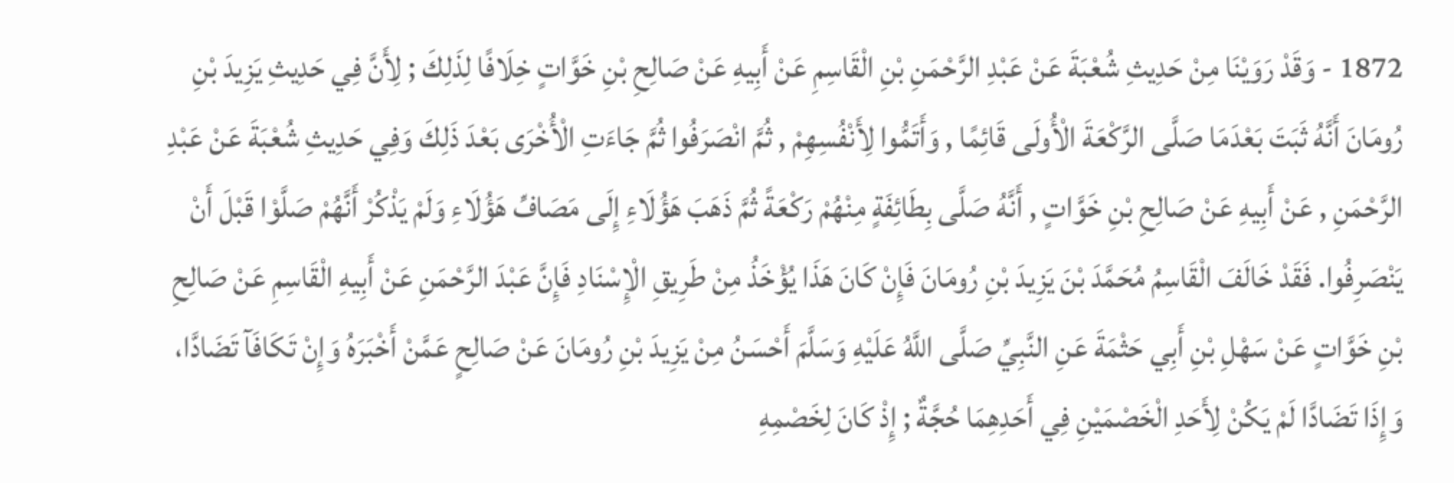1872 - وَقَدْ رَوَيْنَا مِنْ حَدِيثِ شُعْبَةَ عَنْ عَبْدِ الرَّحْمَنِ بْنِ الْقَاسِمِ عَنْ أَبِيهِ عَنْ صَالِحِ بْنِ خَوَّاتٍ خِلَافًا لِذَلِكَ ; لِأَنَّ فِي حَدِيثِ يَزِيدَ بْنِ رُومَانَ أَنَّهُ ثَبَتَ بَعْدَمَا صَلَّى الرَّكْعَةَ الْأُولَى قَائِمًا , وَأَتَمُّوا لِأَنْفُسِهِمْ , ثُمَّ انْصَرَفُوا ثُمَّ جَاءَتِ الْأُخْرَى بَعْدَ ذَلِكَ وَفِي حَدِيثِ شُعْبَةَ عَنْ عَبْدِ الرَّحْمَنِ , عَنْ أَبِيهِ عَنْ صَالِحِ بْنِ خَوَّاتٍ , أَنَّهُ صَلَّى بِطَائِفَةٍ مِنْهُمْ رَكْعَةً ثُمَّ ذَهَبَ هَؤُلَاءِ إِلَى مَصَافِّ هَؤُلَاءِ وَلَمْ يَذْكُرْ أَنَّهُمْ صَلَّوْا قَبْلَ أَنْ يَنْصَرِفُوا. فَقَدْ خَالَفَ الْقَاسِمُ مُحَمَّدَ بْنَ يَزِيدَ بْنِ رُومَانَ فَإِنْ كَانَ هَذَا يُؤْخَذُ مِنْ طَرِيقِ الْإِسْنَادِ فَإِنَّ عَبْدَ الرَّحْمَنِ عَنْ أَبِيهِ الْقَاسِمِ عَنْ صَالِحِ بْنِ خَوَّاتٍ عَنْ سَهْلِ بْنِ أَبِي حَثْمَةَ عَنِ النَّبِيِّ صَلَّى اللَّهُ عَلَيْهِ وَسَلَّمَ أَحْسَنُ مِنْ يَزِيدَ بْنِ رُومَانَ عَنْ صَالِحٍ عَمَّنْ أَخْبَرَهُ وَإِنْ تَكَافَآ تَضَادَّا، وَإِذَا تَضَادَّا لَمْ يَكُنْ لِأَحَدِ الْخَصْمَيْنِ فِي أَحَدِهِمَا حُجَّةٌ ; إِذْ كَانَ لِخَصْمِهِ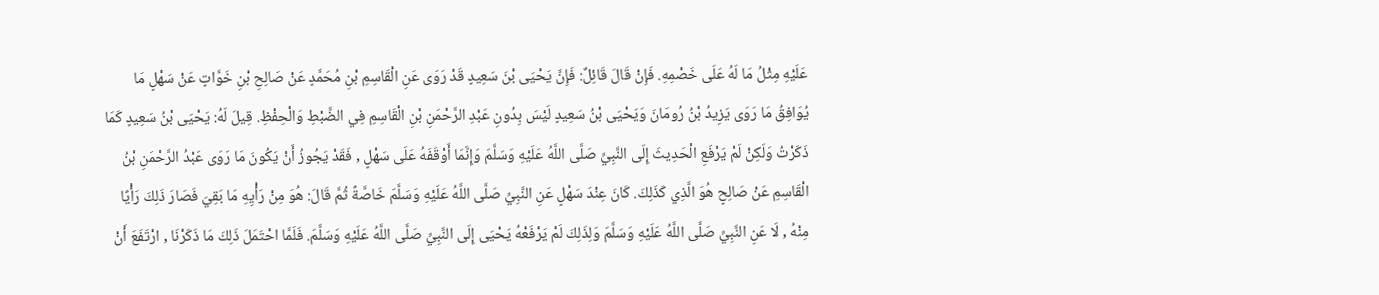عَلَيْهِ مِثْلُ مَا لَهُ عَلَى خَصْمِهِ. فَإِنْ قَالَ قَائِلٌ: فَإِنَّ يَحْيَى بْنَ سَعِيدٍ قَدْ رَوَى عَنِ الْقَاسِمِ بْنِ مُحَمَّدٍ عَنْ صَالِحِ بْنِ خَوَّاتٍ عَنْ سَهْلٍ مَا يُوَافِقُ مَا رَوَى يَزِيدُ بْنُ رُومَانَ وَيَحْيَى بْنُ سَعِيدٍ لَيْسَ بِدُونِ عَبْدِ الرَّحْمَنِ بْنِ الْقَاسِمِ فِي الضَّبْطِ وَالْحِفْظِ. قِيلَ لَهُ: يَحْيَى بْنُ سَعِيدٍ كَمَا ذَكَرْتُ وَلَكِنْ لَمْ يَرْفَعِ الْحَدِيثَ إِلَى النَّبِيِّ صَلَّى اللَّهُ عَلَيْهِ وَسَلَّمَ وَإِنَّمَا أَوْقَفَهُ عَلَى سَهْلٍ , فَقَدْ يَجُوزُ أَنْ يَكُونَ مَا رَوَى عَبْدُ الرَّحْمَنِ بْنُ الْقَاسِمِ عَنْ صَالِحٍ هُوَ الَّذِي كَذَلِكَ. كَانَ عِنْدَ سَهْلٍ عَنِ النَّبِيِّ صَلَّى اللَّهُ عَلَيْهِ وَسَلَّمَ خَاصَّةً ثُمَّ قَالَ: هُوَ مِنْ رَأْيِهِ مَا بَقِيَ فَصَارَ ذَلِكَ رَأْيًا مِنْهُ , لَا عَنِ النَّبِيِّ صَلَّى اللَّهُ عَلَيْهِ وَسَلَّمَ وَلِذَلِكَ لَمْ يَرْفَعْهُ يَحْيَى إِلَى النَّبِيِّ صَلَّى اللَّهُ عَلَيْهِ وَسَلَّمَ. فَلَمَّا احْتَمَلَ ذَلِكَ مَا ذَكَرْنَا , ارْتَفَعَ أَنْ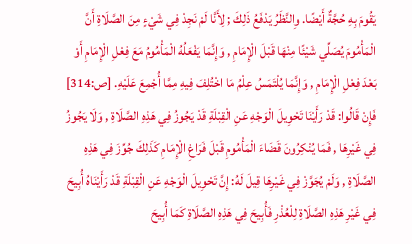يَقُومَ بِهِ حُجَّةٌ أَيْضًا. وِالنَّظَرُ يَدْفَعُ ذَلِكَ ; لِأَنَّا لَمْ نَجِدْ فِي شَيْءٍ مِنَ الصَّلَاةِ أَنَّ الْمَأْمُومَ يُصَلِّي شَيْئًا مِنْهَا قَبْلَ الْإِمَامِ , وَإِنَّمَا يَفْعَلُهُ الْمَأْمُومُ مَعَ فِعْلِ الْإِمَامِ أَوْ بَعْدَ فِعْلِ الْإِمَامِ , وَإِنَّمَا يُلْتَمَسُ عِلْمُ مَا اخْتُلِفَ فِيهِ مِمَّا أُجْمِعَ عَلَيْهِ. [ص:314] فَإِنْ قَالُوا: قَدْ رَأَيْنَا تَحْوِيلَ الْوَجْهِ عَنِ الْقِبْلَةِ قَدْ يَجُوزُ فِي هَذِهِ الصَّلَاةِ , وَلَا يَجُوزُ فِي غَيْرِهَا , فَمَا يُنْكِرُونَ قَضَاءَ الْمَأْمُومِ قَبْلَ فَرَاغِ الْإِمَامِ كَذَلِكَ جُوِّزَ فِي هَذِهِ الصَّلَاةِ , وَلَمْ يُجَوَّزْ فِي غَيْرِهَا قِيلَ لَهُ: إِنَّ تَحْوِيلَ الْوَجْهِ عَنِ الْقِبْلَةِ قَدْ رَأَيْنَاهُ أُبِيحَ فِي غَيْرِ هَذِهِ الصَّلَاةِ لِلْعُذْرِ فَأُبِيحَ فِي هَذِهِ الصَّلَاةِ كَمَا أُبِيحَ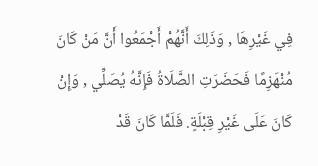فِي غَيْرِهَا , وَذَلِكَ أَنَّهُمْ أَجْمَعُوا أَنَّ مَنْ كَانَ مُنْهَزِمًا فَحَضَرَتِ الصَّلَاةُ فَإِنَّهُ يُصَلِّي , وَإِنْ كَانَ عَلَى غَيْرِ قِبْلَةٍ. فَلَمَّا كَانَ قَدْ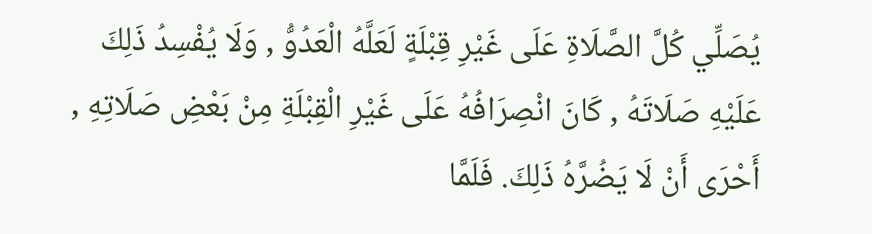يُصَلِّي كُلَّ الصَّلَاةِ عَلَى غَيْرِ قِبْلَةٍ لَعَلَّهُ الْعَدُوُّ , وَلَا يُفْسِدُ ذَلِكَ عَلَيْهِ صَلَاتَهُ , كَانَ انْصِرَافُهُ عَلَى غَيْرِ الْقِبْلَةِ مِنْ بَعْضِ صَلَاتِهِ , أَحْرَى أَنْ لَا يَضُرَّهُ ذَلِكَ. فَلَمَّا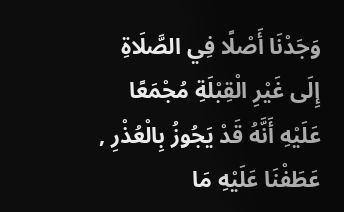وَجَدْنَا أَصْلًا فِي الصَّلَاةِ إِلَى غَيْرِ الْقِبْلَةِ مُجْمَعًا عَلَيْهِ أَنَّهُ قَدْ يَجُوزُ بِالْعُذْرِ , عَطَفْنَا عَلَيْهِ مَا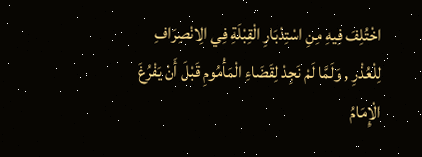اخْتُلِفَ فِيهِ مِنِ اسْتِدْبَارِ الْقِبْلَةِ فِي الِانْصِرَافِ لِلْعُذْرِ , وَلَمَّا لَمْ نَجِدْ لِقَضَاءِ الْمَأْمُومِ قَبْلَ أَنْ يَفْرُغَ الْإِمَامُ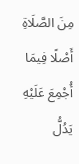مِنَ الصَّلَاةِ أَصْلًا فِيمَا أُجْمِعَ عَلَيْهِ يَدُلُّ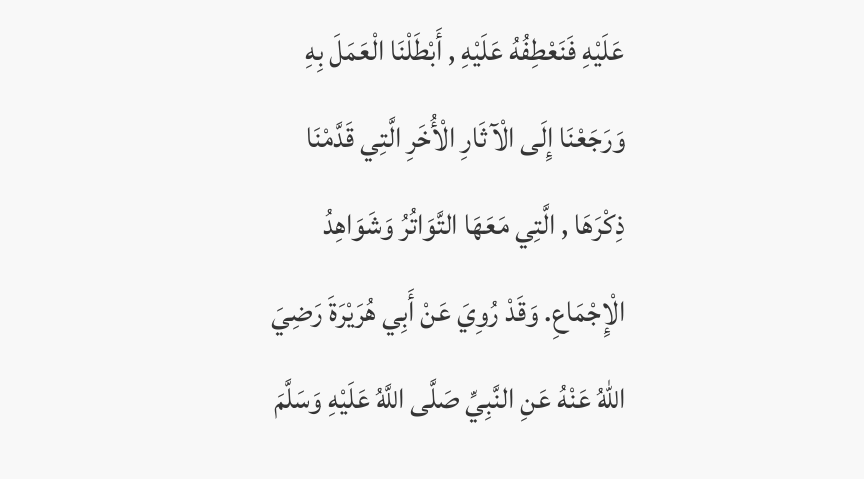عَلَيْهِ فَنَعْطِفُهُ عَلَيْهِ , أَبْطَلْنَا الْعَمَلَ بِهِ وَرَجَعْنَا إِلَى الْآثَارِ الْأُخَرِ الَّتِي قَدَّمْنَا ذِكْرَهَا , الَّتِي مَعَهَا التَّوَاتُرُ وَشَوَاهِدُ الْإِجْمَاعِ. وَقَدْ رُوِيَ عَنْ أَبِي هُرَيْرَةَ رَضِيَ اللهُ عَنْهُ عَنِ النَّبِيِّ صَلَّى اللَّهُ عَلَيْهِ وَسَلَّمَ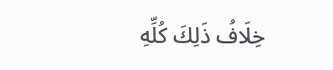خِلَافُ ذَلِكَ كُلِّهِ